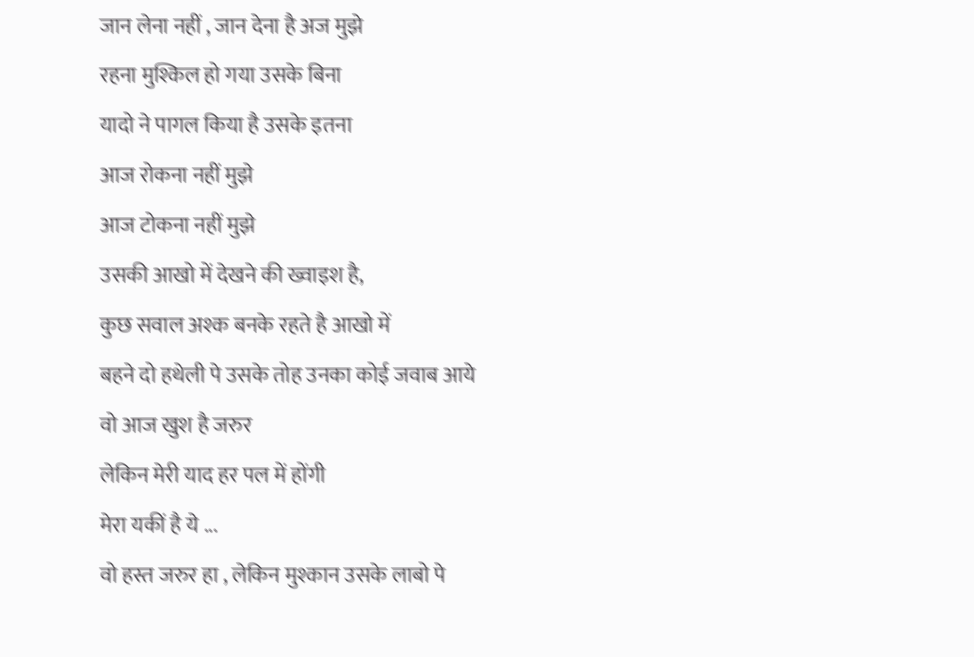जान लेना नहीं , जान देना है अज मुझे
रहना मुश्किल हो गया उसके बिना
यादो ने पागल किया है उसके इतना
आज रोकना नहीं मुझे
आज टोकना नहीं मुझे
उसकी आखो में देखने की ख्वाइश है,
कुछ सवाल अश्क बनके रहते है आखो में
बहने दो हथेली पे उसके तोह उनका कोई जवाब आये
वो आज खुश है जरुर
लेकिन मेरी याद हर पल में होंगी
मेरा यकीं है ये ...
वो हस्त जरुर हा , लेकिन मुश्कान उसके लाबो पे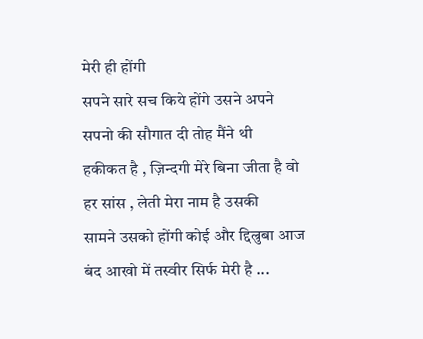मेरी ही होंगी
सपने सारे सच किये होंगे उसने अपने
सपनो की सौगात दी तोह मैंने थी
हकीकत है , ज़िन्दगी मेरे बिना जीता है वो
हर सांस , लेती मेरा नाम है उसकी
सामने उसको होंगी कोई और द्दिल्रुबा आज
बंद आखो में तस्वीर सिर्फ मेरी है ...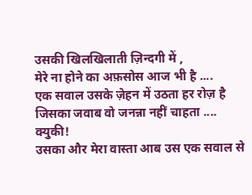उसकी खिलखिलाती ज़िन्दगी में ,
मेरे ना होने का अफ़सोस आज भी है ....
एक सवाल उसके ज़ेहन में उठता हर रोज़ है
जिसका जवाब वो जनन्ना नहीं चाहता ....
क्युकी!
उसका और मेरा वास्ता आब उस एक सवाल से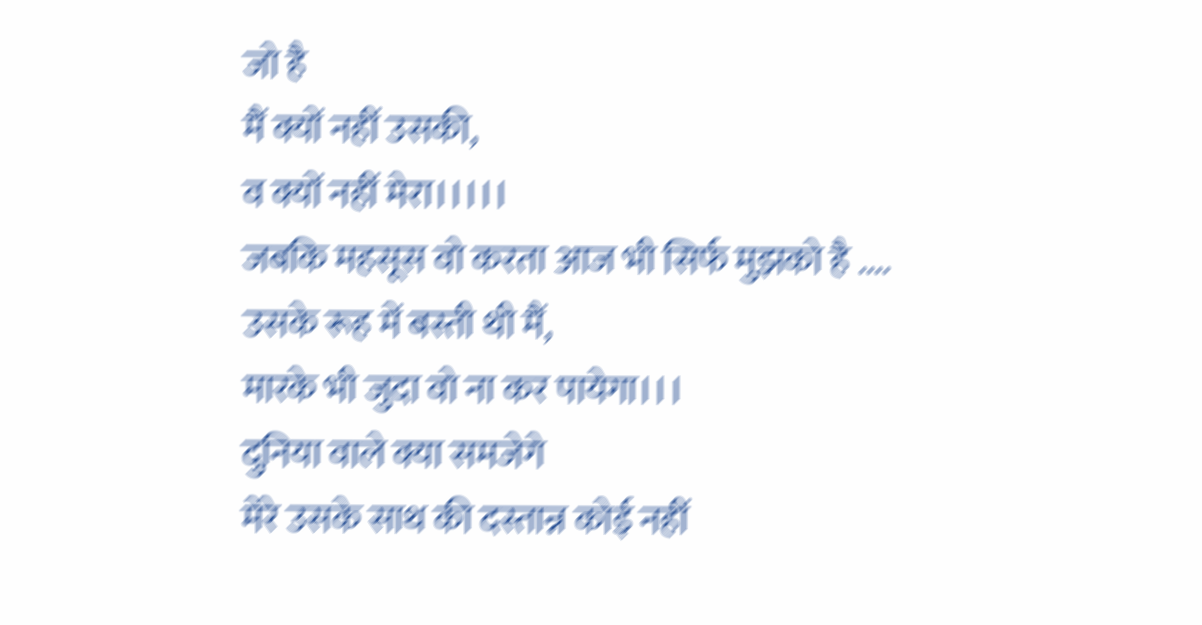जो है
मैं क्यों नहीं उसकी,
व क्यों नहीं मेरा।।।।।
जबकि महसूस वो करता आज भी सिर्फ मुझको है ....
उसके रूह में बस्ती थी मैं,
मारके भी जुदा वो ना कर पायेगा।।।
दुनिया वाले क्या समजेगे
मेरे उसके साथ की दस्तान्न कोई नहीं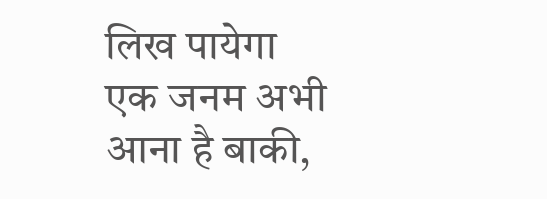लिख पायेगा
एक जनम अभी आना है बाकी,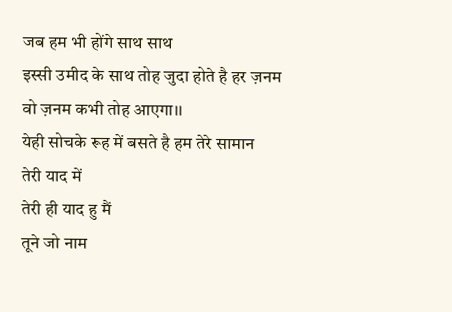जब हम भी होंगे साथ साथ
इस्सी उमीद के साथ तोह जुदा होते है हर ज़नम
वो ज़नम कभी तोह आएगा।।
येही सोचके रूह में बसते है हम तेरे सामान
तेरी याद में
तेरी ही याद हु मैं
तूने जो नाम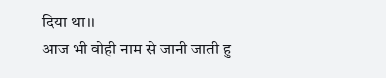दिया था।।
आज भी वोही नाम से जानी जाती हु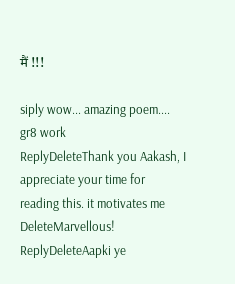मैं !!!

siply wow... amazing poem.... gr8 work
ReplyDeleteThank you Aakash, I appreciate your time for reading this. it motivates me
DeleteMarvellous!
ReplyDeleteAapki ye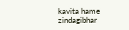kavita hame zindagibhar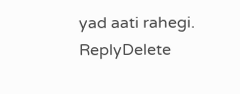yad aati rahegi.
ReplyDelete